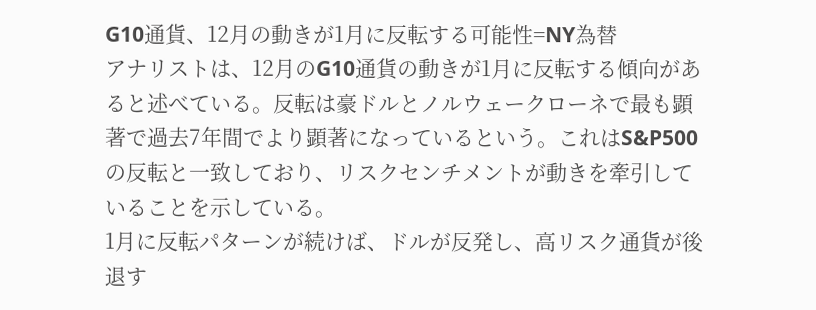G10通貨、12月の動きが1月に反転する可能性=NY為替
アナリストは、12月のG10通貨の動きが1月に反転する傾向があると述べている。反転は豪ドルとノルウェークローネで最も顕著で過去7年間でより顕著になっているという。これはS&P500の反転と一致しており、リスクセンチメントが動きを牽引していることを示している。
1月に反転パターンが続けば、ドルが反発し、高リスク通貨が後退す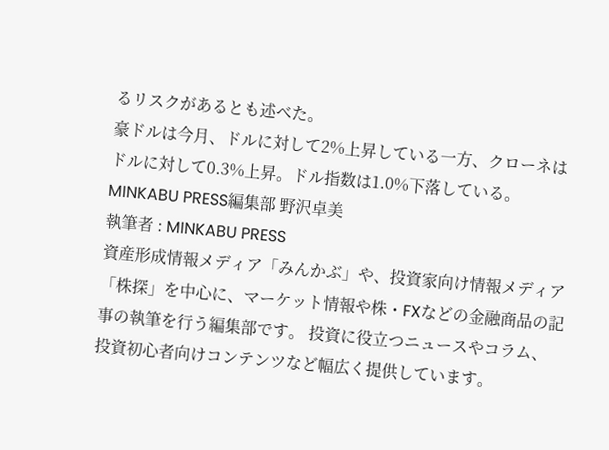るリスクがあるとも述べた。
豪ドルは今月、ドルに対して2%上昇している一方、クローネはドルに対して0.3%上昇。ドル指数は1.0%下落している。
MINKABU PRESS編集部 野沢卓美
執筆者 : MINKABU PRESS
資産形成情報メディア「みんかぶ」や、投資家向け情報メディア「株探」を中心に、マーケット情報や株・FXなどの金融商品の記事の執筆を行う編集部です。 投資に役立つニュースやコラム、投資初心者向けコンテンツなど幅広く提供しています。